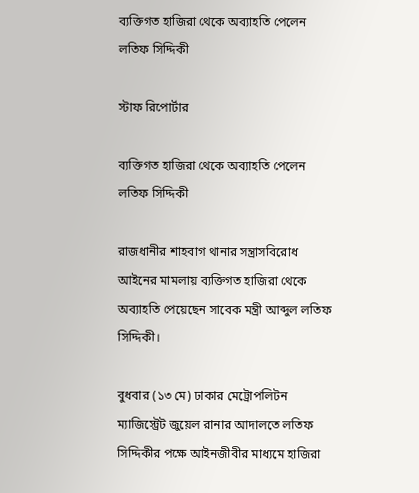ব্যক্তিগত হাজিরা থেকে অব্যাহতি পেলেন লতিফ সিদ্দিকী

স্টাফ রিপোর্টার

ব্যক্তিগত হাজিরা থেকে অব্যাহতি পেলেন লতিফ সিদ্দিকী

রাজধানীর শাহবাগ থানার সন্ত্রাসবিরোধ আইনের মামলায় ব্যক্তিগত হাজিরা থেকে অব্যাহতি পেয়েছেন সাবেক মন্ত্রী আব্দুল লতিফ সিদ্দিকী।

বুধবার (১৩ মে) ঢাকার মেট্রোপলিটন ম্যাজিস্ট্রেট জুয়েল রানার আদালতে লতিফ সিদ্দিকীর পক্ষে আইনজীবীর মাধ্যমে হাজিরা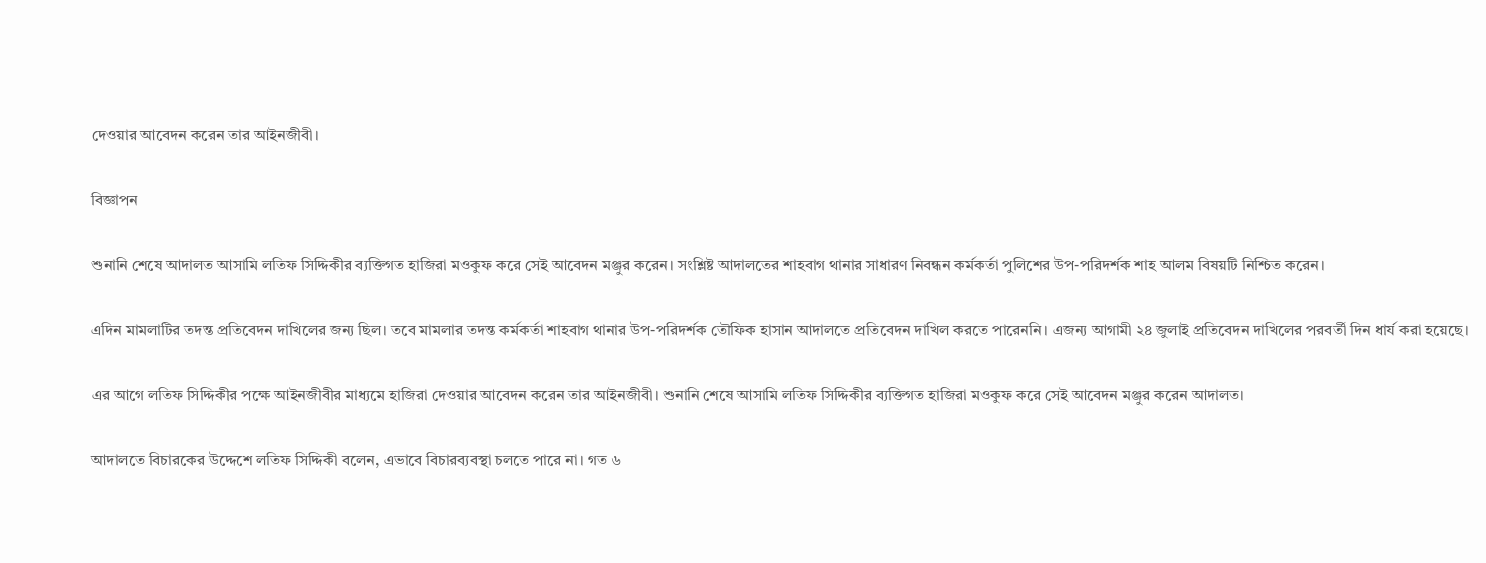দেওয়ার আবেদন করেন তার আইনজীবী।

বিজ্ঞাপন

শুনানি শেষে আদালত আসামি লতিফ সিদ্দিকীর ব্যক্তিগত হাজিরা মওকুফ করে সেই আবেদন মঞ্জুর করেন। সংশ্লিষ্ট আদালতের শাহবাগ থানার সাধারণ নিবন্ধন কর্মকর্তা পুলিশের উপ-পরিদর্শক শাহ আলম বিষয়টি নিশ্চিত করেন।

এদিন মামলাটির তদন্ত প্রতিবেদন দাখিলের জন্য ছিল। তবে মামলার তদন্ত কর্মকর্তা শাহবাগ থানার উপ-পরিদর্শক তৌফিক হাসান আদালতে প্রতিবেদন দাখিল করতে পারেননি। এজন্য আগামী ২৪ জুলাই প্রতিবেদন দাখিলের পরবর্তী দিন ধার্য করা হয়েছে।

এর আগে লতিফ সিদ্দিকীর পক্ষে আইনজীবীর মাধ্যমে হাজিরা দেওয়ার আবেদন করেন তার আইনজীবী। শুনানি শেষে আসামি লতিফ সিদ্দিকীর ব্যক্তিগত হাজিরা মওকুফ করে সেই আবেদন মঞ্জুর করেন আদালত।

আদালতে বিচারকের উদ্দেশে লতিফ সিদ্দিকী বলেন, এভাবে বিচারব্যবস্থা চলতে পারে না। গত ৬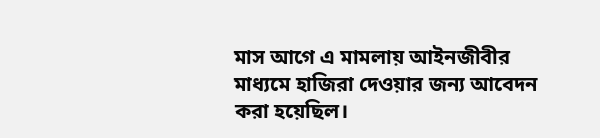মাস আগে এ মামলায় আইনজীবীর মাধ্যমে হাজিরা দেওয়ার জন্য আবেদন করা হয়েছিল।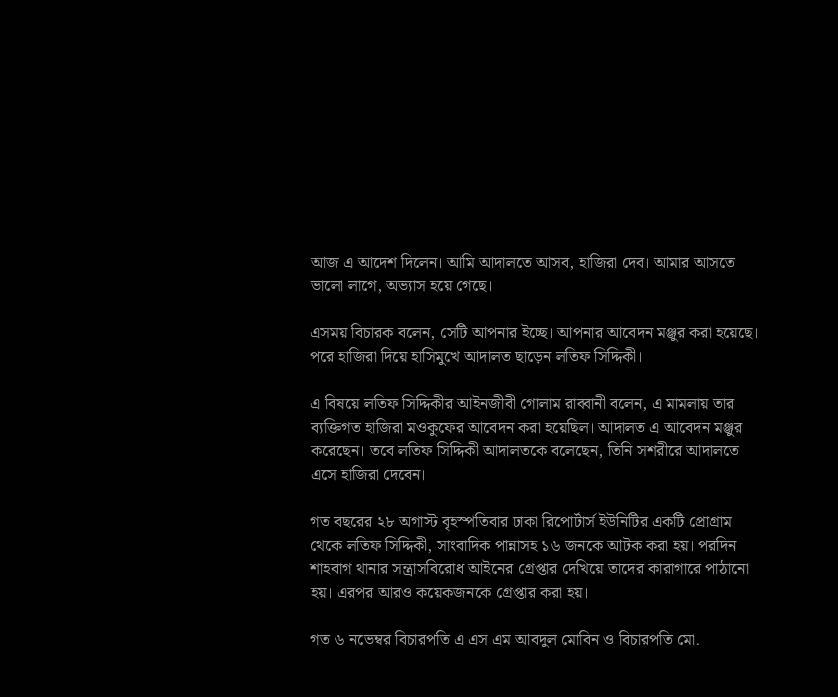আজ এ আদেশ দিলেন। আমি আদালতে আসব, হাজিরা দেব। আমার আসতে ভালো লাগে, অভ্যাস হয়ে গেছে।

এসময় বিচারক বলেন, সেটি আপনার ইচ্ছে। আপনার আবেদন মঞ্জুর করা হয়েছে। পরে হাজিরা দিয়ে হাসিমুখে আদালত ছাড়েন লতিফ সিদ্দিকী।

এ বিষয়ে লতিফ সিদ্দিকীর আইনজীবী গোলাম রাব্বানী বলেন, এ মামলায় তার ব্যক্তিগত হাজিরা মওকুফের আবেদন করা হয়েছিল। আদালত এ আবেদন মঞ্জুর করেছেন। তবে লতিফ সিদ্দিকী আদালতকে বলেছেন, তিনি সশরীরে আদালতে এসে হাজিরা দেবেন।

গত বছরের ২৮ অগাস্ট বৃহস্পতিবার ঢাকা রিপোর্টার্স ইউনিটির একটি প্রোগ্রাম থেকে লতিফ সিদ্দিকী, সাংবাদিক পান্নাসহ ১৬ জনকে আটক করা হয়। পরদিন শাহবাগ থানার সন্ত্রাসবিরোধ আইনের গ্রেপ্তার দেখিয়ে তাদের কারাগারে পাঠানো হয়। এরপর আরও কয়েকজনকে গ্রেপ্তার করা হয়।

গত ৬ নভেম্বর বিচারপতি এ এস এম আবদুল মোবিন ও বিচারপতি মো.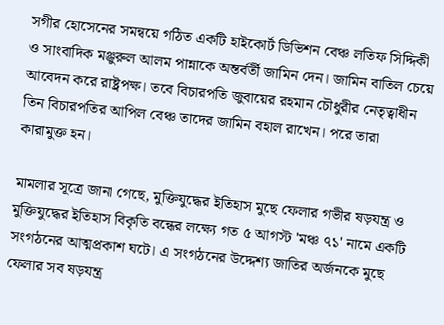সগীর হোসেনের সমন্বয়ে গঠিত একটি হাইকোর্ট ডিভিশন বেঞ্চ লতিফ সিদ্দিকী ও সাংবাদিক মঞ্জুরুল আলম পান্নাকে অন্তর্বর্তী জামিন দেন। জামিন বাতিল চেয়ে আবেদন করে রাষ্ট্রপক্ষ। তবে বিচারপতি জুবায়ের রহমান চৌধুরীর নেতৃত্বাধীন তিন বিচারপতির আপিল বেঞ্চ তাদের জামিন বহাল রাখেন। পরে তারা কারামুক্ত হন।

মামলার সূত্রে জানা গেছে, মুক্তিযুদ্ধের ইতিহাস মুছে ফেলার গভীর ষড়যন্ত্র ও মুক্তিযুদ্ধের ইতিহাস বিকৃতি বন্ধের লক্ষ্যে গত ৫ আগস্ট 'মঞ্চ ৭১' নামে একটি সংগঠনের আত্মপ্রকাশ ঘটে। এ সংগঠনের উদ্দেশ্য জাতির অর্জনকে মুছে ফেলার সব ষড়যন্ত্র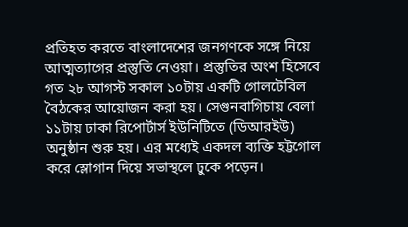প্রতিহত করতে বাংলাদেশের জনগণকে সঙ্গে নিয়ে আত্মত্যাগের প্রস্তুতি নেওয়া। প্রস্তুতির অংশ হিসেবে গত ২৮ আগস্ট সকাল ১০টায় একটি গোলটেবিল বৈঠকের আয়োজন করা হয়। সেগুনবাগিচায় বেলা ১১টায় ঢাকা রিপোর্টার্স ইউনিটিতে (ডিআরইউ) অনুষ্ঠান শুরু হয়। এর মধ্যেই একদল ব্যক্তি হট্টগোল করে স্লোগান দিয়ে সভাস্থলে ঢুকে পড়েন।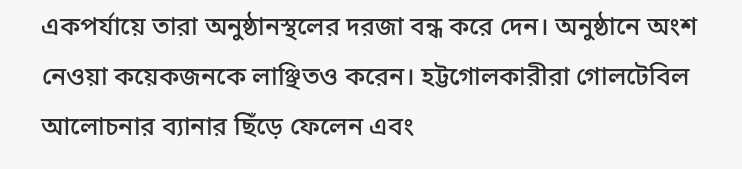একপর্যায়ে তারা অনুষ্ঠানস্থলের দরজা বন্ধ করে দেন। অনুষ্ঠানে অংশ নেওয়া কয়েকজনকে লাঞ্ছিতও করেন। হট্টগোলকারীরা গোলটেবিল আলোচনার ব্যানার ছিঁড়ে ফেলেন এবং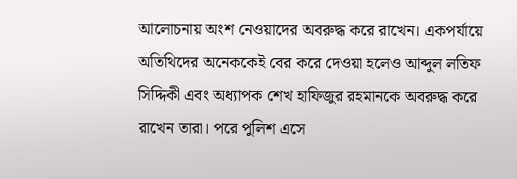আলোচনায় অংশ নেওয়াদের অবরুদ্ধ করে রাখেন। একপর্যায়ে অতিথিদের অনেককেই বের করে দেওয়া হলেও আব্দুল লতিফ সিদ্দিকী এবং অধ্যাপক শেখ হাফিজুর রহমানকে অবরুদ্ধ করে রাখেন তারা। পরে পুলিশ এসে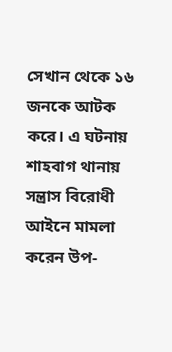সেখান থেকে ১৬ জনকে আটক করে। এ ঘটনায় শাহবাগ থানায় সন্ত্রাস বিরোধী আইনে মামলা করেন উপ-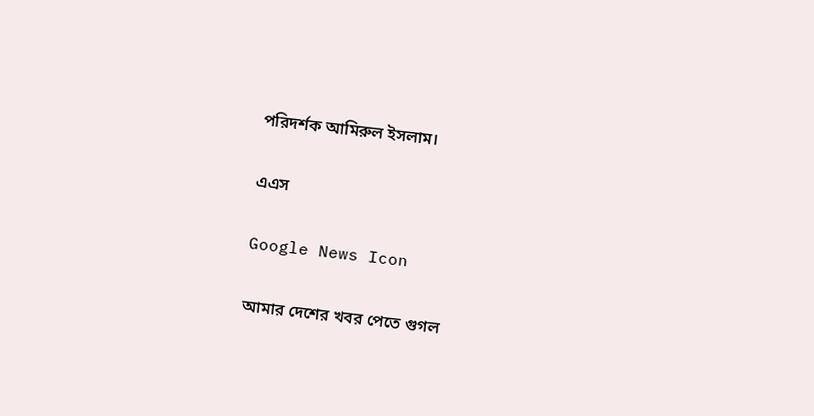পরিদর্শক আমিরুল ইসলাম।

এএস

Google News Icon

আমার দেশের খবর পেতে গুগল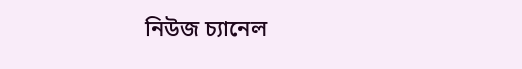নিউজ চ্যানেল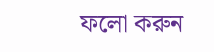ফলো করুন